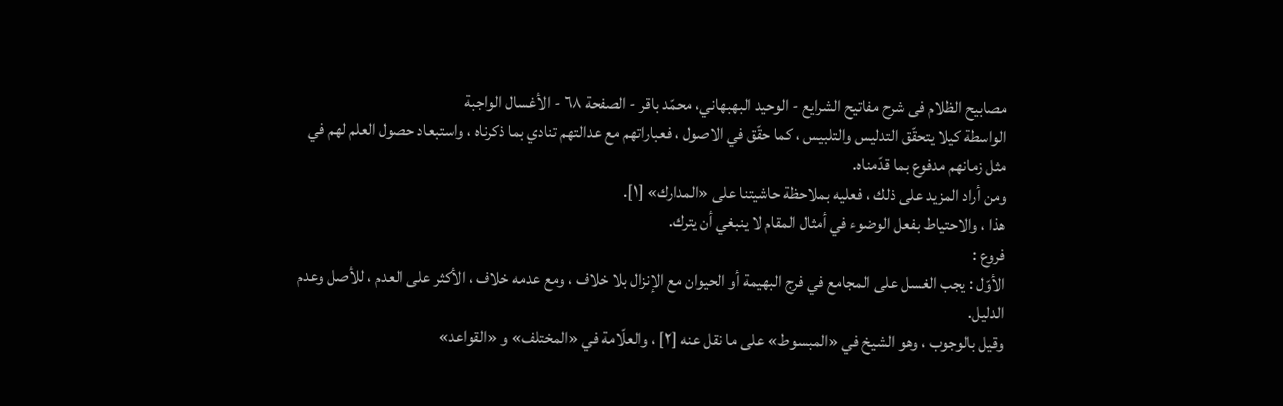مصابيح الظلام فی شرح مفاتیح الشرایع - الوحيد البهبهاني، محمّد باقر - الصفحة ٦٨ - الأغسال الواجبة
الواسطة كيلا يتحقّق التدليس والتلبيس ، كما حقّق في الاصول ، فعباراتهم مع عدالتهم تنادي بما ذكرناه ، واستبعاد حصول العلم لهم في مثل زمانهم مدفوع بما قدّمناه.
ومن أراد المزيد على ذلك ، فعليه بملاحظة حاشيتنا على «المدارك» [١].
هذا ، والاحتياط بفعل الوضوء في أمثال المقام لا ينبغي أن يترك.
فروع :
الأوّل : يجب الغسل على المجامع في فرج البهيمة أو الحيوان مع الإنزال بلا خلاف ، ومع عدمه خلاف ، الأكثر على العدم ، للأصل وعدم الدليل.
وقيل بالوجوب ، وهو الشيخ في «المبسوط» على ما نقل عنه [٢] ، والعلّامة في «المختلف» و «القواعد»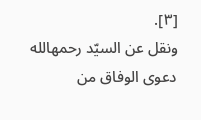[٣].
ونقل عن السيّد رحمهالله دعوى الوفاق من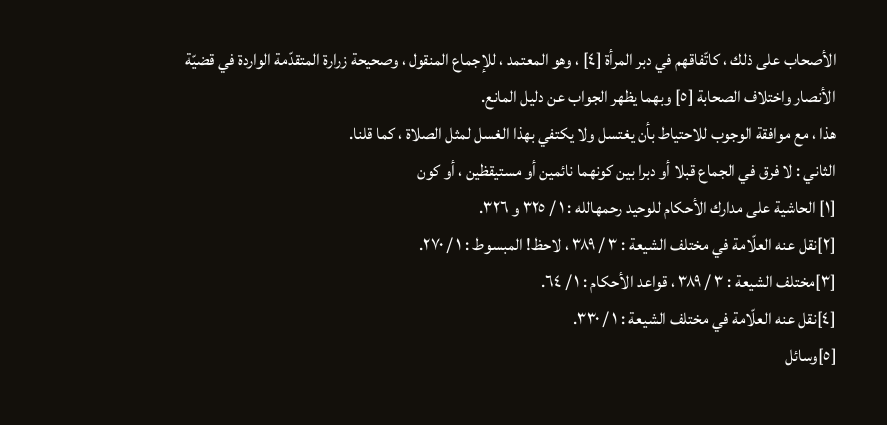الأصحاب على ذلك ، كاتّفاقهم في دبر المرأة [٤] ، وهو المعتمد ، للإجماع المنقول ، وصحيحة زرارة المتقدّمة الواردة في قضيّة الأنصار واختلاف الصحابة [٥] وبهما يظهر الجواب عن دليل المانع.
هذا ، مع موافقة الوجوب للاحتياط بأن يغتسل ولا يكتفي بهذا الغسل لمثل الصلاة ، كما قلنا.
الثاني : لا فرق في الجماع قبلا أو دبرا بين كونهما نائمين أو مستيقظين ، أو كون
[١] الحاشية على مدارك الأحكام للوحيد رحمهالله : ١ / ٣٢٥ و ٣٢٦.
[٢]نقل عنه العلّامة في مختلف الشيعة : ٣ / ٣٨٩ ، لاحظ! المبسوط : ١ / ٢٧٠.
[٣]مختلف الشيعة : ٣ / ٣٨٩ ، قواعد الأحكام : ١ / ٦٤.
[٤]نقل عنه العلّامة في مختلف الشيعة : ١ / ٣٣٠.
[٥]وسائل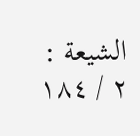الشيعة : ٢ / ١٨٤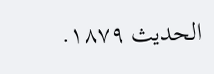الحديث ١٨٧٩.